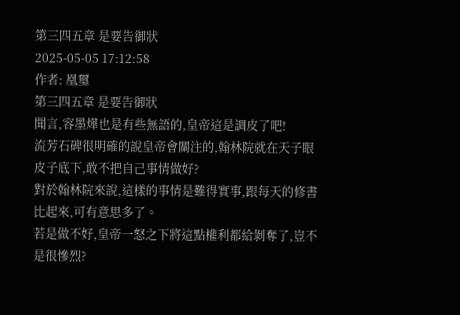第三四五章 是要告御狀
2025-05-05 17:12:58
作者: 凰璽
第三四五章 是要告御狀
聞言,容墨燁也是有些無語的,皇帝這是調皮了吧!
流芳石碑很明確的說皇帝會關注的,翰林院就在天子眼皮子底下,敢不把自己事情做好?
對於翰林院來說,這樣的事情是難得實事,跟每天的修書比起來,可有意思多了。
若是做不好,皇帝一怒之下將這點權利都給剝奪了,豈不是很慘烈?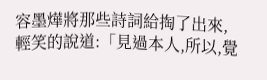容墨燁將那些詩詞給掏了出來,輕笑的說道:「見過本人,所以,覺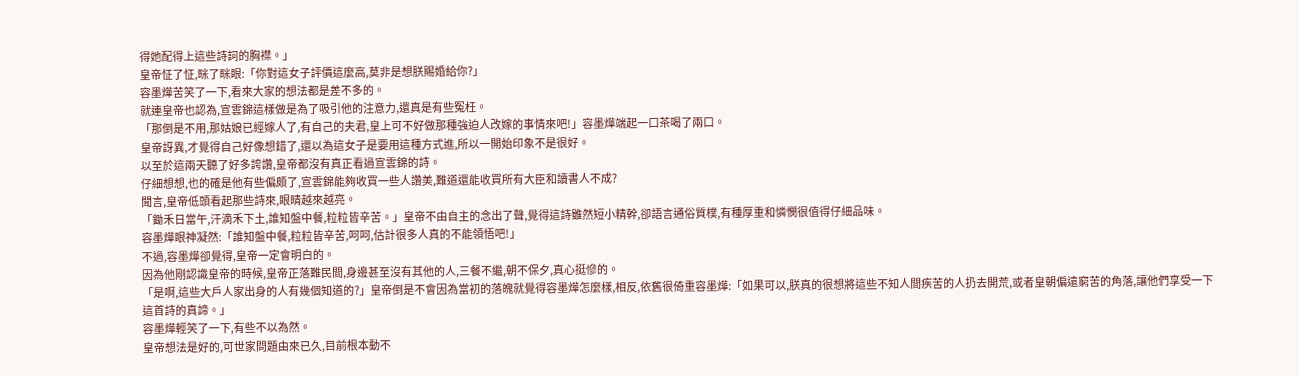得她配得上這些詩詞的胸襟。」
皇帝怔了怔,眯了眯眼:「你對這女子評價這麼高,莫非是想朕賜婚給你?」
容墨燁苦笑了一下,看來大家的想法都是差不多的。
就連皇帝也認為,宣雲錦這樣做是為了吸引他的注意力,還真是有些冤枉。
「那倒是不用,那姑娘已經嫁人了,有自己的夫君,皇上可不好做那種強迫人改嫁的事情來吧!」容墨燁端起一口茶喝了兩口。
皇帝訝異,才覺得自己好像想錯了,還以為這女子是要用這種方式進,所以一開始印象不是很好。
以至於這兩天聽了好多誇讚,皇帝都沒有真正看過宣雲錦的詩。
仔細想想,也的確是他有些偏頗了,宣雲錦能夠收買一些人讚美,難道還能收買所有大臣和讀書人不成?
聞言,皇帝低頭看起那些詩來,眼睛越來越亮。
「鋤禾日當午,汗滴禾下土,誰知盤中餐,粒粒皆辛苦。」皇帝不由自主的念出了聲,覺得這詩雖然短小精幹,卻語言通俗質樸,有種厚重和憐憫很值得仔細品味。
容墨燁眼神凝然:「誰知盤中餐,粒粒皆辛苦,呵呵,估計很多人真的不能領悟吧!」
不過,容墨燁卻覺得,皇帝一定會明白的。
因為他剛認識皇帝的時候,皇帝正落難民間,身邊甚至沒有其他的人,三餐不繼,朝不保夕,真心挺慘的。
「是啊,這些大戶人家出身的人有幾個知道的?」皇帝倒是不會因為當初的落魄就覺得容墨燁怎麼樣,相反,依舊很倚重容墨燁:「如果可以,朕真的很想將這些不知人間疾苦的人扔去開荒,或者皇朝偏遠窮苦的角落,讓他們享受一下這首詩的真諦。」
容墨燁輕笑了一下,有些不以為然。
皇帝想法是好的,可世家問題由來已久,目前根本動不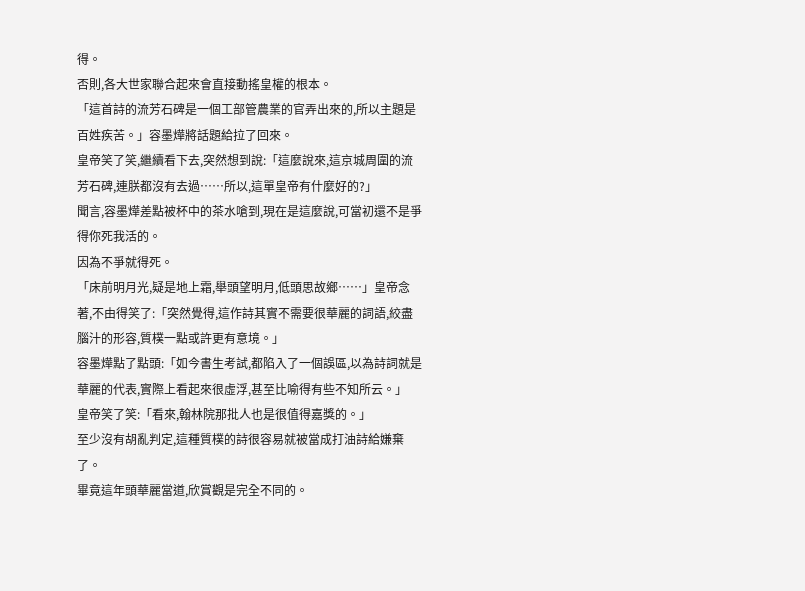得。
否則,各大世家聯合起來會直接動搖皇權的根本。
「這首詩的流芳石碑是一個工部管農業的官弄出來的,所以主題是百姓疾苦。」容墨燁將話題給拉了回來。
皇帝笑了笑,繼續看下去,突然想到說:「這麼說來,這京城周圍的流芳石碑,連朕都沒有去過……所以,這單皇帝有什麼好的?」
聞言,容墨燁差點被杯中的茶水嗆到,現在是這麼說,可當初還不是爭得你死我活的。
因為不爭就得死。
「床前明月光,疑是地上霜,舉頭望明月,低頭思故鄉……」皇帝念著,不由得笑了:「突然覺得,這作詩其實不需要很華麗的詞語,絞盡腦汁的形容,質樸一點或許更有意境。」
容墨燁點了點頭:「如今書生考試,都陷入了一個誤區,以為詩詞就是華麗的代表,實際上看起來很虛浮,甚至比喻得有些不知所云。」
皇帝笑了笑:「看來,翰林院那批人也是很值得嘉獎的。」
至少沒有胡亂判定,這種質樸的詩很容易就被當成打油詩給嫌棄了。
畢竟這年頭華麗當道,欣賞觀是完全不同的。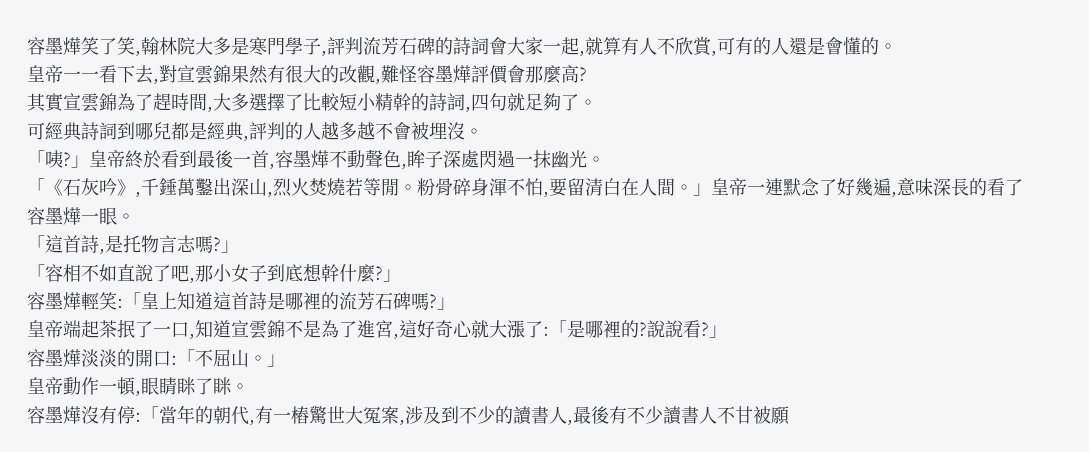容墨燁笑了笑,翰林院大多是寒門學子,評判流芳石碑的詩詞會大家一起,就算有人不欣賞,可有的人還是會懂的。
皇帝一一看下去,對宣雲錦果然有很大的改觀,難怪容墨燁評價會那麼高?
其實宣雲錦為了趕時間,大多選擇了比較短小精幹的詩詞,四句就足夠了。
可經典詩詞到哪兒都是經典,評判的人越多越不會被埋沒。
「咦?」皇帝終於看到最後一首,容墨燁不動聲色,眸子深處閃過一抹幽光。
「《石灰吟》,千錘萬鑿出深山,烈火焚燒若等閒。粉骨碎身渾不怕,要留清白在人間。」皇帝一連默念了好幾遍,意味深長的看了容墨燁一眼。
「這首詩,是托物言志嗎?」
「容相不如直說了吧,那小女子到底想幹什麼?」
容墨燁輕笑:「皇上知道這首詩是哪裡的流芳石碑嗎?」
皇帝端起茶抿了一口,知道宣雲錦不是為了進宮,這好奇心就大漲了:「是哪裡的?說說看?」
容墨燁淡淡的開口:「不屈山。」
皇帝動作一頓,眼睛眯了眯。
容墨燁沒有停:「當年的朝代,有一樁驚世大冤案,涉及到不少的讀書人,最後有不少讀書人不甘被願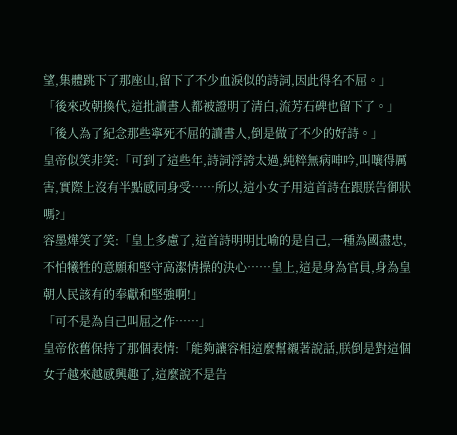望,集體跳下了那座山,留下了不少血淚似的詩詞,因此得名不屈。」
「後來改朝換代,這批讀書人都被證明了清白,流芳石碑也留下了。」
「後人為了紀念那些寧死不屈的讀書人,倒是做了不少的好詩。」
皇帝似笑非笑:「可到了這些年,詩詞浮誇太過,純粹無病呻吟,叫嚷得厲害,實際上沒有半點感同身受……所以,這小女子用這首詩在跟朕告御狀嗎?」
容墨燁笑了笑:「皇上多慮了,這首詩明明比喻的是自己,一種為國盡忠,不怕犧牲的意願和堅守高潔情操的決心……皇上,這是身為官員,身為皇朝人民該有的奉獻和堅強啊!」
「可不是為自己叫屈之作……」
皇帝依舊保持了那個表情:「能夠讓容相這麼幫襯著說話,朕倒是對這個女子越來越感興趣了,這麼說不是告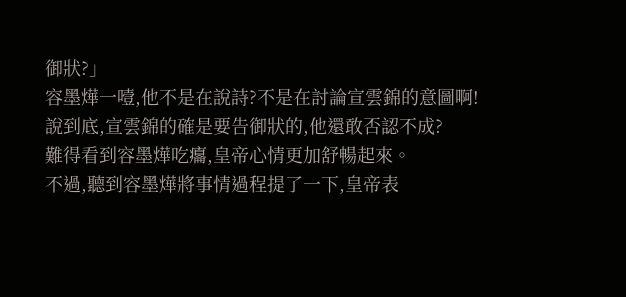御狀?」
容墨燁一噎,他不是在說詩?不是在討論宣雲錦的意圖啊!
說到底,宣雲錦的確是要告御狀的,他還敢否認不成?
難得看到容墨燁吃癟,皇帝心情更加舒暢起來。
不過,聽到容墨燁將事情過程提了一下,皇帝表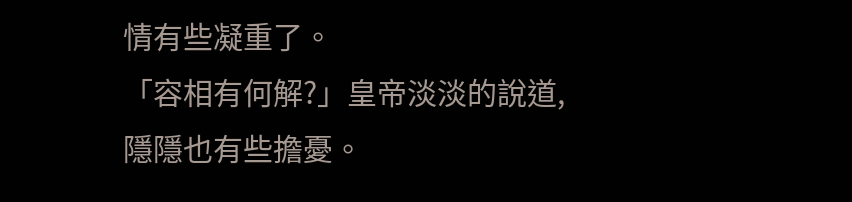情有些凝重了。
「容相有何解?」皇帝淡淡的說道,隱隱也有些擔憂。